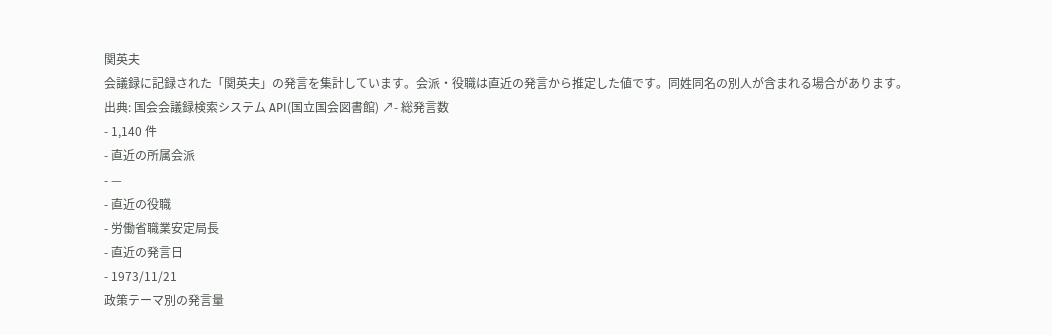関英夫
会議録に記録された「関英夫」の発言を集計しています。会派・役職は直近の発言から推定した値です。同姓同名の別人が含まれる場合があります。
出典: 国会会議録検索システム API(国立国会図書館) ↗- 総発言数
- 1,140 件
- 直近の所属会派
- —
- 直近の役職
- 労働省職業安定局長
- 直近の発言日
- 1973/11/21
政策テーマ別の発言量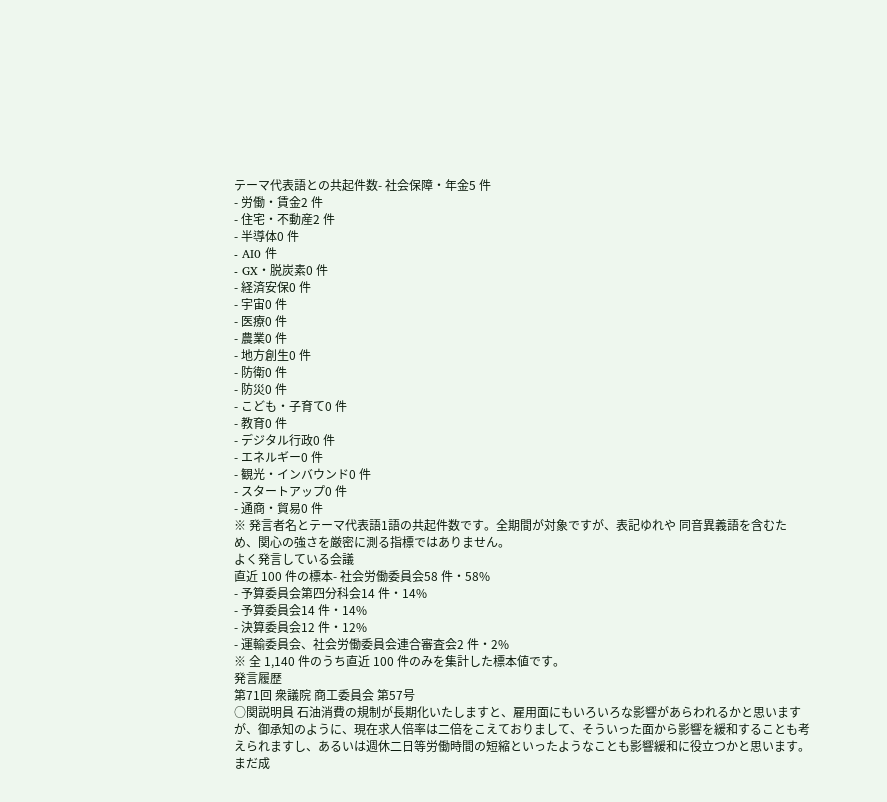テーマ代表語との共起件数- 社会保障・年金5 件
- 労働・賃金2 件
- 住宅・不動産2 件
- 半導体0 件
- AI0 件
- GX・脱炭素0 件
- 経済安保0 件
- 宇宙0 件
- 医療0 件
- 農業0 件
- 地方創生0 件
- 防衛0 件
- 防災0 件
- こども・子育て0 件
- 教育0 件
- デジタル行政0 件
- エネルギー0 件
- 観光・インバウンド0 件
- スタートアップ0 件
- 通商・貿易0 件
※ 発言者名とテーマ代表語1語の共起件数です。全期間が対象ですが、表記ゆれや 同音異義語を含むため、関心の強さを厳密に測る指標ではありません。
よく発言している会議
直近 100 件の標本- 社会労働委員会58 件・58%
- 予算委員会第四分科会14 件・14%
- 予算委員会14 件・14%
- 決算委員会12 件・12%
- 運輸委員会、社会労働委員会連合審査会2 件・2%
※ 全 1,140 件のうち直近 100 件のみを集計した標本値です。
発言履歴
第71回 衆議院 商工委員会 第57号
○関説明員 石油消費の規制が長期化いたしますと、雇用面にもいろいろな影響があらわれるかと思いますが、御承知のように、現在求人倍率は二倍をこえておりまして、そういった面から影響を緩和することも考えられますし、あるいは週休二日等労働時間の短縮といったようなことも影響緩和に役立つかと思います。まだ成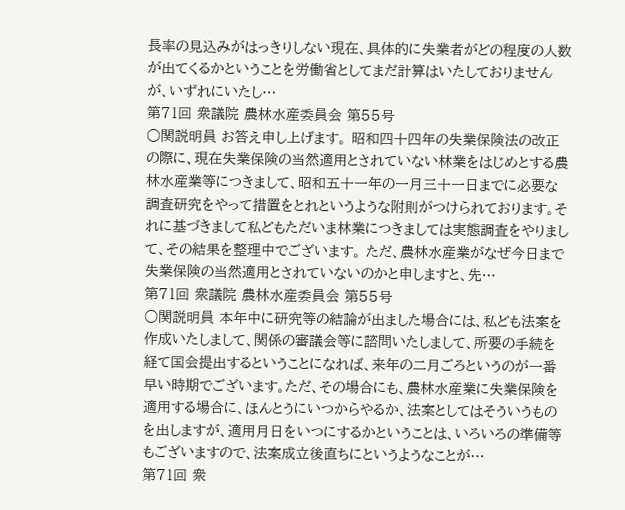長率の見込みがはっきりしない現在、具体的に失業者がどの程度の人数が出てくるかということを労働省としてまだ計算はいたしておりませんが、いずれにいたし…
第71回 衆議院 農林水産委員会 第55号
○関説明員 お答え申し上げます。 昭和四十四年の失業保険法の改正の際に、現在失業保険の当然適用とされていない林業をはじめとする農林水産業等につきまして、昭和五十一年の一月三十一日までに必要な調査研究をやって措置をとれというような附則がつけられております。それに基づきまして私どもただいま林業につきましては実態調査をやりまして、その結果を整理中でございます。 ただ、農林水産業がなぜ今日まで失業保険の当然適用とされていないのかと申しますと、先…
第71回 衆議院 農林水産委員会 第55号
○関説明員 本年中に研究等の結論が出ました場合には、私ども法案を作成いたしまして、関係の審議会等に諮問いたしまして、所要の手続を経て国会提出するということになれば、来年の二月ごろというのが一番早い時期でございます。ただ、その場合にも、農林水産業に失業保険を適用する場合に、ほんとうにいつからやるか、法案としてはそういうものを出しますが、適用月日をいつにするかということは、いろいろの準備等もございますので、法案成立後直ちにというようなことが…
第71回 衆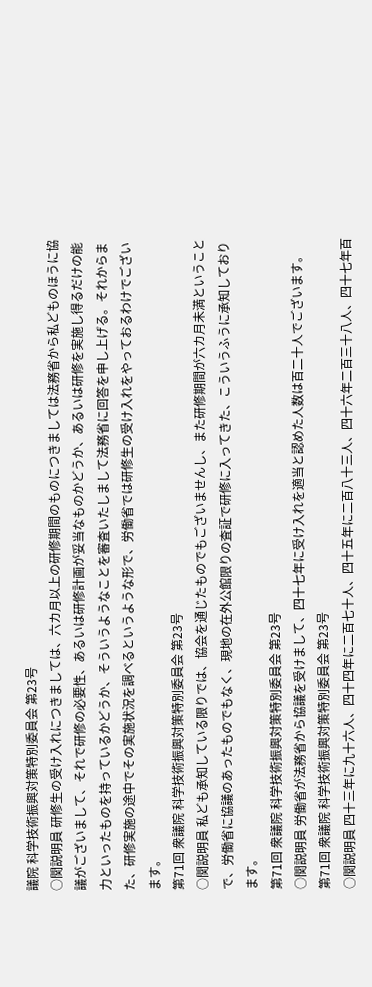議院 科学技術振興対策特別委員会 第23号
○関説明員 研修生の受け入れにつきましては、六カ月以上の研修期間のものにつきましては法務省から私どものほうに協議がございまして、それで研修の必要性、あるいは研修計画が妥当なものかどうか、あるいは研修を実施し得るだけの能力といったものを持っているかどうか、そういうようなことを審査いたしまして法務省に回答を申し上げる。それからまた、研修実施の途中でその実施状況を調べるというような形で、労働省では研修生の受け入れをやっておるわけでございます。
第71回 衆議院 科学技術振興対策特別委員会 第23号
○関説明員 私ども承知している限りでは、協会を通じたものでもございませんし、また研修期間が六カ月未満ということで、労働省に協議のあったものでもなく、現地の在外公館限りの査証で研修に入ってきた、こういうふうに承知しております。
第71回 衆議院 科学技術振興対策特別委員会 第23号
○関説明員 労働省が法務省から協議を受けまして、四十七年に受け入れを適当と認めた人数は百二十人でございます。
第71回 衆議院 科学技術振興対策特別委員会 第23号
○関説明員 四十三年に九十六人、四十四年に二百七十人、四十五年に二百八十三人、四十六年二百三十八人、四十七年百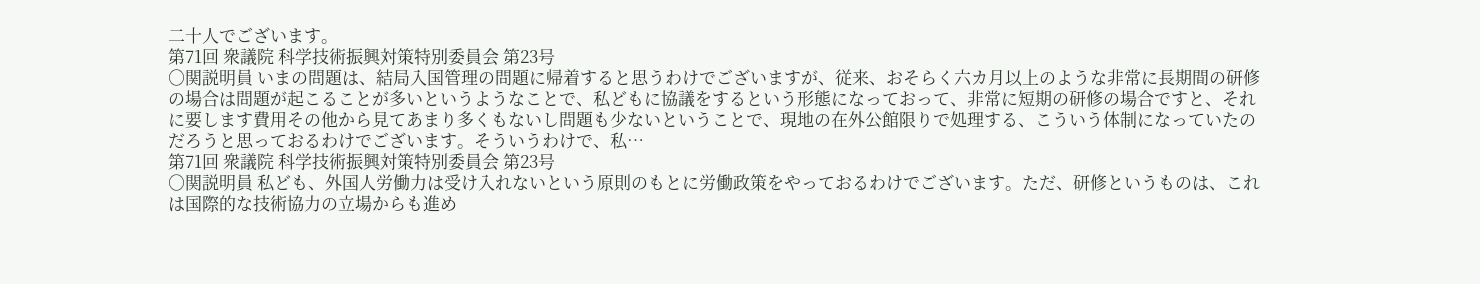二十人でございます。
第71回 衆議院 科学技術振興対策特別委員会 第23号
○関説明員 いまの問題は、結局入国管理の問題に帰着すると思うわけでございますが、従来、おそらく六カ月以上のような非常に長期間の研修の場合は問題が起こることが多いというようなことで、私どもに協議をするという形態になっておって、非常に短期の研修の場合ですと、それに要します費用その他から見てあまり多くもないし問題も少ないということで、現地の在外公館限りで処理する、こういう体制になっていたのだろうと思っておるわけでございます。そういうわけで、私…
第71回 衆議院 科学技術振興対策特別委員会 第23号
○関説明員 私ども、外国人労働力は受け入れないという原則のもとに労働政策をやっておるわけでございます。ただ、研修というものは、これは国際的な技術協力の立場からも進め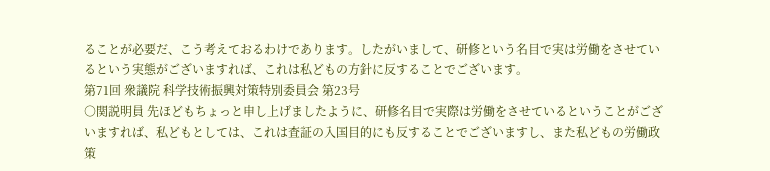ることが必要だ、こう考えておるわけであります。したがいまして、研修という名目で実は労働をさせているという実態がございますれば、これは私どもの方針に反することでございます。
第71回 衆議院 科学技術振興対策特別委員会 第23号
○関説明員 先ほどもちょっと申し上げましたように、研修名目で実際は労働をさせているということがございますれば、私どもとしては、これは査証の入国目的にも反することでございますし、また私どもの労働政策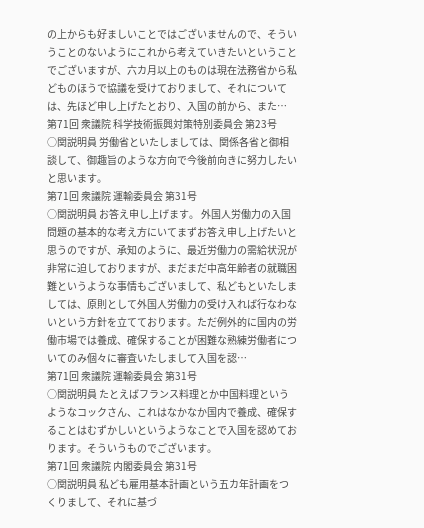の上からも好ましいことではございませんので、そういうことのないようにこれから考えていきたいということでございますが、六カ月以上のものは現在法務省から私どものほうで協議を受けておりまして、それについては、先ほど申し上げたとおり、入国の前から、また…
第71回 衆議院 科学技術振興対策特別委員会 第23号
○関説明員 労働省といたしましては、関係各省と御相談して、御趣旨のような方向で今後前向きに努力したいと思います。
第71回 衆議院 運輸委員会 第31号
○関説明員 お答え申し上げます。 外国人労働力の入国問題の基本的な考え方にいてまずお答え申し上げたいと思うのですが、承知のように、最近労働力の需給状況が非常に迫しておりますが、まだまだ中高年齢者の就職困難というような事情もございまして、私どもといたしましては、原則として外国人労働力の受け入れば行なわないという方針を立てております。ただ例外的に国内の労働市場では養成、確保することが困難な熟練労働者についてのみ個々に審査いたしまして入国を認…
第71回 衆議院 運輸委員会 第31号
○関説明員 たとえばフランス料理とか中国料理というようなコックさん、これはなかなか国内で養成、確保することはむずかしいというようなことで入国を認めております。そういうものでございます。
第71回 衆議院 内閣委員会 第31号
○関説明員 私ども雇用基本計画という五カ年計画をつくりまして、それに基づ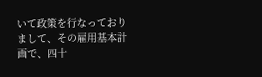いて政策を行なっておりまして、その雇用基本計画で、四十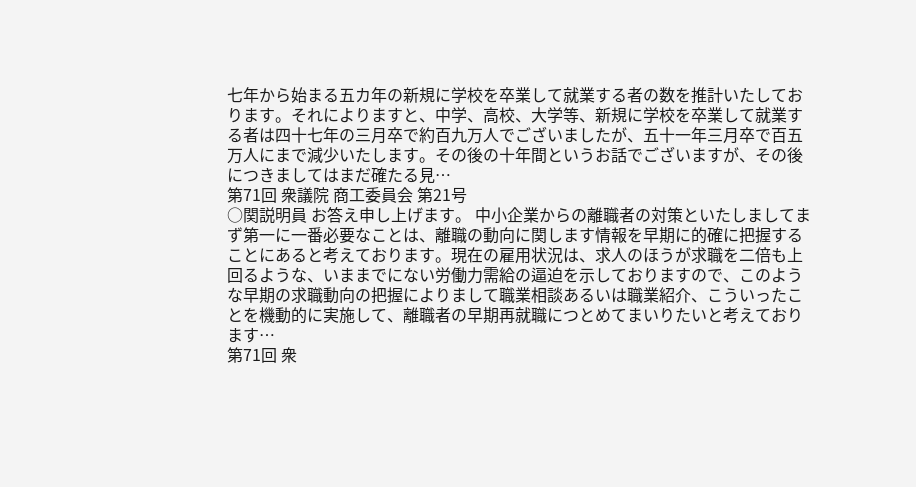七年から始まる五カ年の新規に学校を卒業して就業する者の数を推計いたしております。それによりますと、中学、高校、大学等、新規に学校を卒業して就業する者は四十七年の三月卒で約百九万人でございましたが、五十一年三月卒で百五万人にまで減少いたします。その後の十年間というお話でございますが、その後につきましてはまだ確たる見…
第71回 衆議院 商工委員会 第21号
○関説明員 お答え申し上げます。 中小企業からの離職者の対策といたしましてまず第一に一番必要なことは、離職の動向に関します情報を早期に的確に把握することにあると考えております。現在の雇用状況は、求人のほうが求職を二倍も上回るような、いままでにない労働力需給の逼迫を示しておりますので、このような早期の求職動向の把握によりまして職業相談あるいは職業紹介、こういったことを機動的に実施して、離職者の早期再就職につとめてまいりたいと考えております…
第71回 衆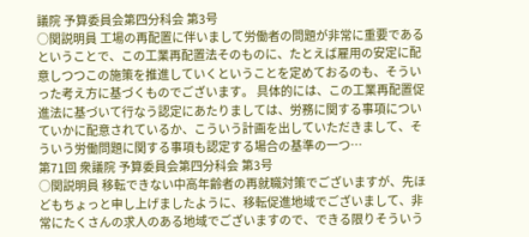議院 予算委員会第四分科会 第3号
○関説明員 工場の再配置に伴いまして労働者の問題が非常に重要であるということで、この工業再配置法そのものに、たとえば雇用の安定に配意しつつこの施策を推進していくということを定めておるのも、そういった考え方に基づくものでございます。 具体的には、この工業再配置促進法に基づいて行なう認定にあたりましては、労務に関する事項についていかに配意されているか、こういう計画を出していただきまして、そういう労働問題に関する事項も認定する場合の基準の一つ…
第71回 衆議院 予算委員会第四分科会 第3号
○関説明員 移転できない中高年齢者の再就職対策でございますが、先ほどもちょっと申し上げましたように、移転促進地域でございまして、非常にたくさんの求人のある地域でございますので、できる限りそういう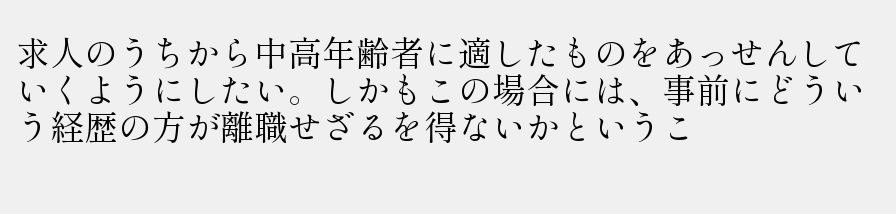求人のうちから中高年齢者に適したものをあっせんしていくようにしたい。しかもこの場合には、事前にどういう経歴の方が離職せざるを得ないかというこ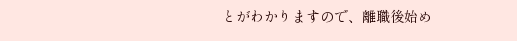とがわかりますので、離職後始め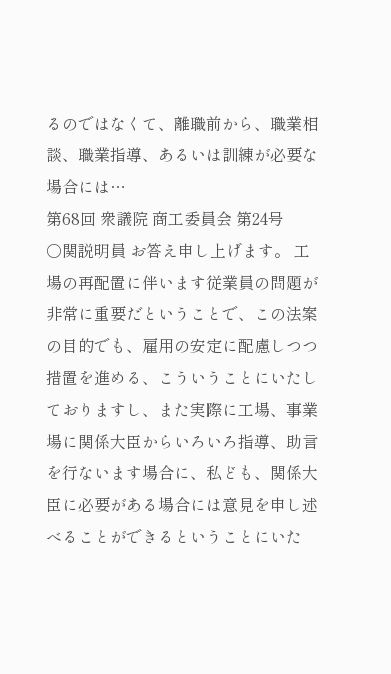るのではなくて、離職前から、職業相談、職業指導、あるいは訓練が必要な場合には…
第68回 衆議院 商工委員会 第24号
○関説明員 お答え申し上げます。 工場の再配置に伴います従業員の問題が非常に重要だということで、この法案の目的でも、雇用の安定に配慮しつつ措置を進める、こういうことにいたしておりますし、また実際に工場、事業場に関係大臣からいろいろ指導、助言を行ないます場合に、私ども、関係大臣に必要がある場合には意見を申し述べることができるということにいた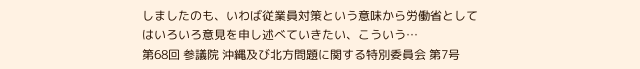しましたのも、いわば従業員対策という意味から労働省としてはいろいろ意見を申し述べていきたい、こういう…
第68回 参議院 沖縄及び北方問題に関する特別委員会 第7号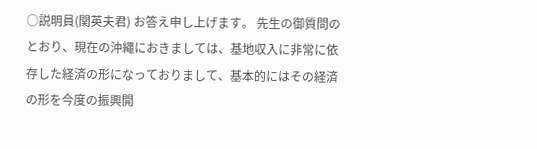○説明員(関英夫君) お答え申し上げます。 先生の御質問のとおり、現在の沖繩におきましては、基地収入に非常に依存した経済の形になっておりまして、基本的にはその経済の形を今度の振興開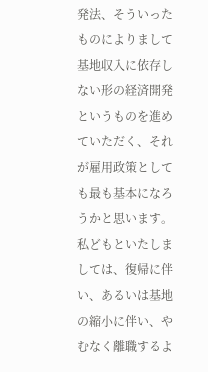発法、そういったものによりまして基地収入に依存しない形の経済開発というものを進めていただく、それが雇用政策としても最も基本になろうかと思います。私どもといたしましては、復帰に伴い、あるいは基地の縮小に伴い、やむなく離職するよ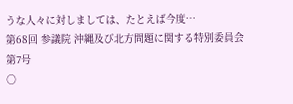うな人々に対しましては、たとえば今度…
第68回 参議院 沖縄及び北方問題に関する特別委員会 第7号
○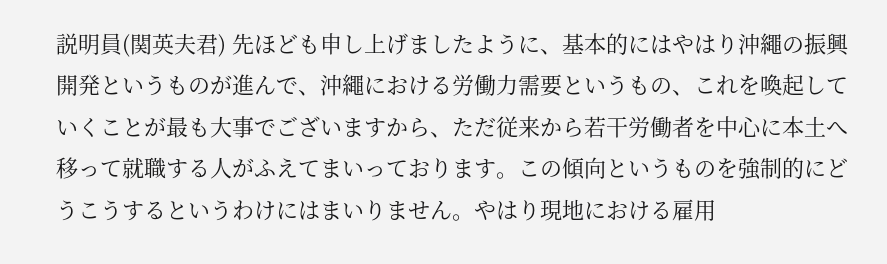説明員(関英夫君) 先ほども申し上げましたように、基本的にはやはり沖繩の振興開発というものが進んで、沖繩における労働力需要というもの、これを喚起していくことが最も大事でございますから、ただ従来から若干労働者を中心に本土へ移って就職する人がふえてまいっております。この傾向というものを強制的にどうこうするというわけにはまいりません。やはり現地における雇用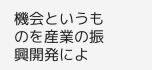機会というものを産業の振興開発によ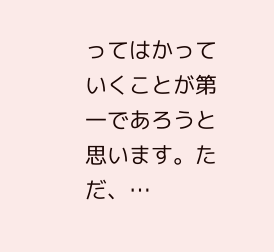ってはかっていくことが第一であろうと思います。ただ、…